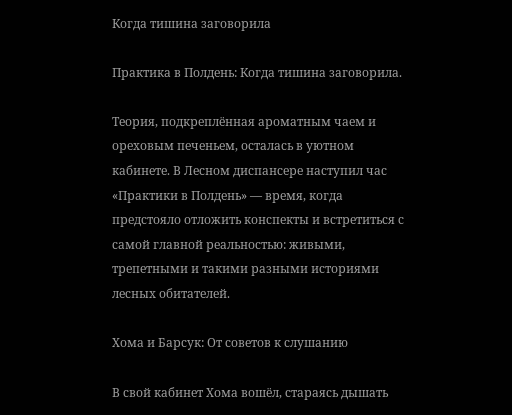Когда тишина заговорила

Практика в Полдень: Когда тишина заговорила.

Теория, подкреплённая ароматным чаем и ореховым печеньем, осталась в уютном кабинете. В Лесном диспансере наступил час «Практики в Полдень» — время, когда предстояло отложить конспекты и встретиться с самой главной реальностью: живыми, трепетными и такими разными историями лесных обитателей.

Хома и Барсук: От советов к слушанию

В свой кабинет Хома вошёл, стараясь дышать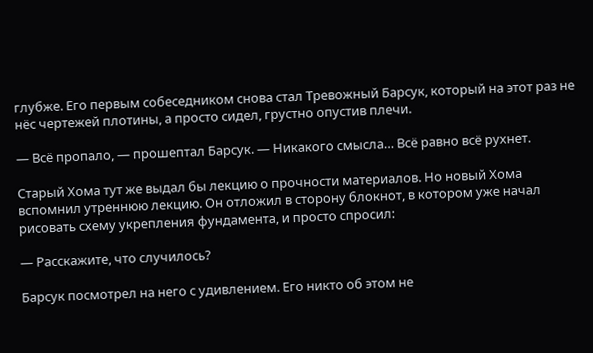глубже. Его первым собеседником снова стал Тревожный Барсук, который на этот раз не нёс чертежей плотины, а просто сидел, грустно опустив плечи.

— Всё пропало, — прошептал Барсук. — Никакого смысла… Всё равно всё рухнет.

Старый Хома тут же выдал бы лекцию о прочности материалов. Но новый Хома вспомнил утреннюю лекцию. Он отложил в сторону блокнот, в котором уже начал рисовать схему укрепления фундамента, и просто спросил:

— Расскажите, что случилось?

Барсук посмотрел на него с удивлением. Его никто об этом не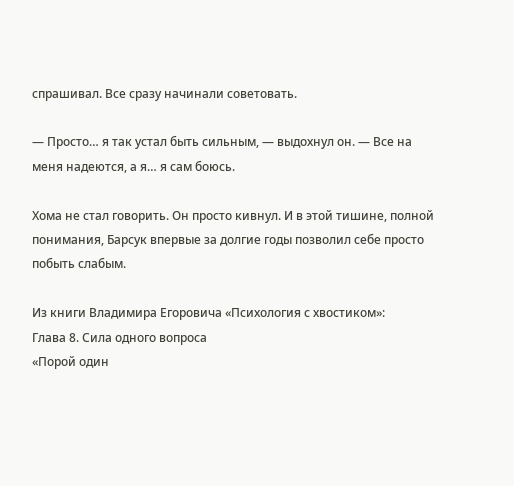спрашивал. Все сразу начинали советовать.

— Просто… я так устал быть сильным, — выдохнул он. — Все на меня надеются, а я… я сам боюсь.

Хома не стал говорить. Он просто кивнул. И в этой тишине, полной понимания, Барсук впервые за долгие годы позволил себе просто побыть слабым.

Из книги Владимира Егоровича «Психология с хвостиком»:
Глава 8. Сила одного вопроса
«Порой один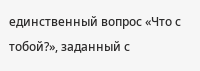единственный вопрос «Что с тобой?», заданный с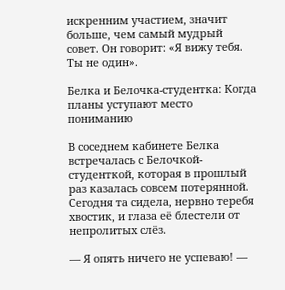искренним участием, значит больше, чем самый мудрый совет. Он говорит: «Я вижу тебя. Ты не один».

Белка и Белочка-студентка: Когда планы уступают место пониманию

В соседнем кабинете Белка встречалась с Белочкой-студенткой, которая в прошлый раз казалась совсем потерянной. Сегодня та сидела, нервно теребя хвостик, и глаза её блестели от непролитых слёз.

— Я опять ничего не успеваю! —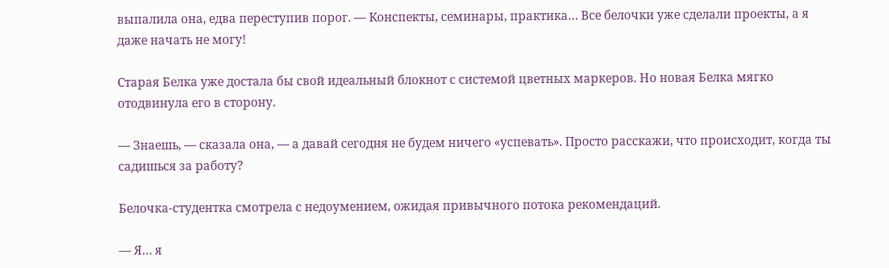выпалила она, едва переступив порог. — Конспекты, семинары, практика… Все белочки уже сделали проекты, а я даже начать не могу!

Старая Белка уже достала бы свой идеальный блокнот с системой цветных маркеров. Но новая Белка мягко отодвинула его в сторону.

— Знаешь, — сказала она, — а давай сегодня не будем ничего «успевать». Просто расскажи, что происходит, когда ты садишься за работу?

Белочка-студентка смотрела с недоумением, ожидая привычного потока рекомендаций.

— Я… я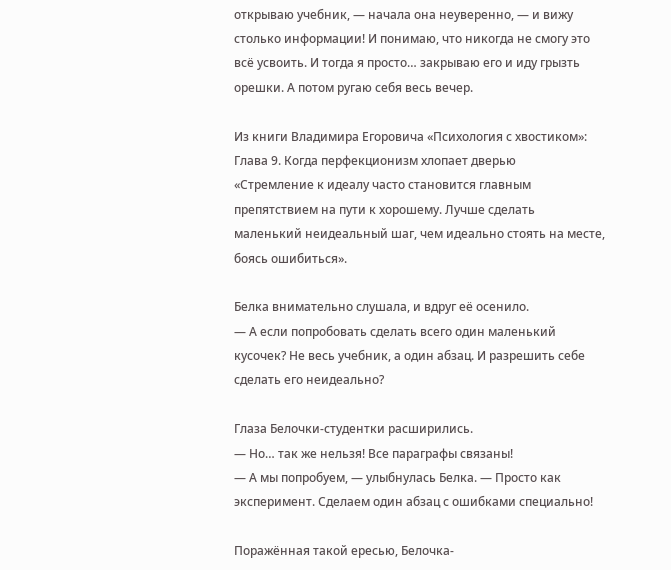открываю учебник, — начала она неуверенно, — и вижу столько информации! И понимаю, что никогда не смогу это всё усвоить. И тогда я просто… закрываю его и иду грызть орешки. А потом ругаю себя весь вечер.

Из книги Владимира Егоровича «Психология с хвостиком»:
Глава 9. Когда перфекционизм хлопает дверью
«Стремление к идеалу часто становится главным препятствием на пути к хорошему. Лучше сделать маленький неидеальный шаг, чем идеально стоять на месте, боясь ошибиться».

Белка внимательно слушала, и вдруг её осенило.
— А если попробовать сделать всего один маленький кусочек? Не весь учебник, а один абзац. И разрешить себе сделать его неидеально?

Глаза Белочки-студентки расширились.
— Но… так же нельзя! Все параграфы связаны!
— А мы попробуем, — улыбнулась Белка. — Просто как эксперимент. Сделаем один абзац с ошибками специально!

Поражённая такой ересью, Белочка-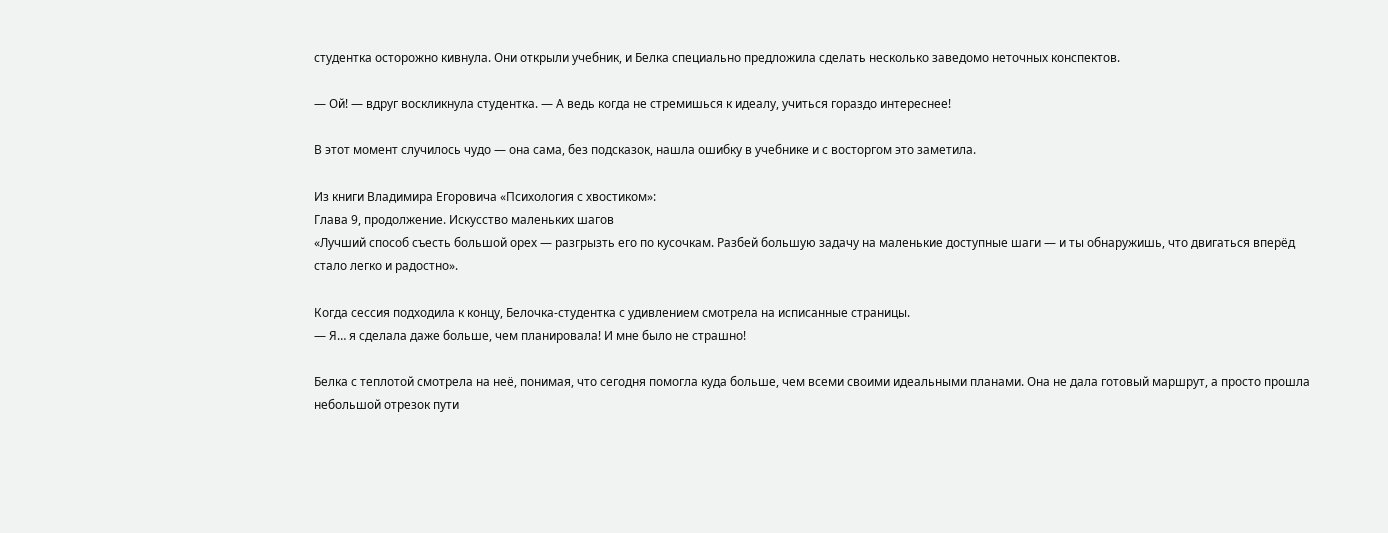студентка осторожно кивнула. Они открыли учебник, и Белка специально предложила сделать несколько заведомо неточных конспектов.

— Ой! — вдруг воскликнула студентка. — А ведь когда не стремишься к идеалу, учиться гораздо интереснее!

В этот момент случилось чудо — она сама, без подсказок, нашла ошибку в учебнике и с восторгом это заметила.

Из книги Владимира Егоровича «Психология с хвостиком»:
Глава 9, продолжение. Искусство маленьких шагов
«Лучший способ съесть большой орех — разгрызть его по кусочкам. Разбей большую задачу на маленькие доступные шаги — и ты обнаружишь, что двигаться вперёд стало легко и радостно».

Когда сессия подходила к концу, Белочка-студентка с удивлением смотрела на исписанные страницы.
— Я… я сделала даже больше, чем планировала! И мне было не страшно!

Белка с теплотой смотрела на неё, понимая, что сегодня помогла куда больше, чем всеми своими идеальными планами. Она не дала готовый маршрут, а просто прошла небольшой отрезок пути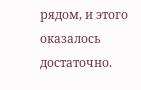рядом, и этого оказалось достаточно.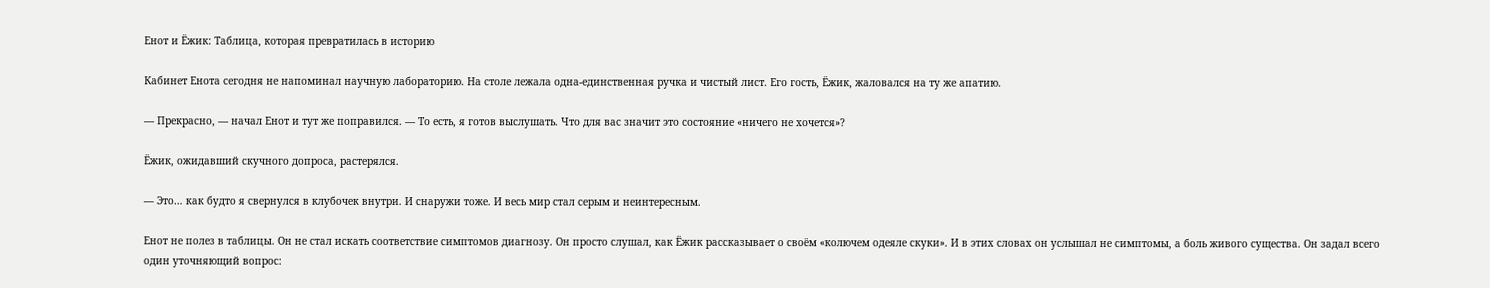Енот и Ёжик: Таблица, которая превратилась в историю

Кабинет Енота сегодня не напоминал научную лабораторию. На столе лежала одна-единственная ручка и чистый лист. Его гость, Ёжик, жаловался на ту же апатию.

— Прекрасно, — начал Енот и тут же поправился. — То есть, я готов выслушать. Что для вас значит это состояние «ничего не хочется»?

Ёжик, ожидавший скучного допроса, растерялся.

— Это… как будто я свернулся в клубочек внутри. И снаружи тоже. И весь мир стал серым и неинтересным.

Енот не полез в таблицы. Он не стал искать соответствие симптомов диагнозу. Он просто слушал, как Ёжик рассказывает о своём «колючем одеяле скуки». И в этих словах он услышал не симптомы, а боль живого существа. Он задал всего один уточняющий вопрос: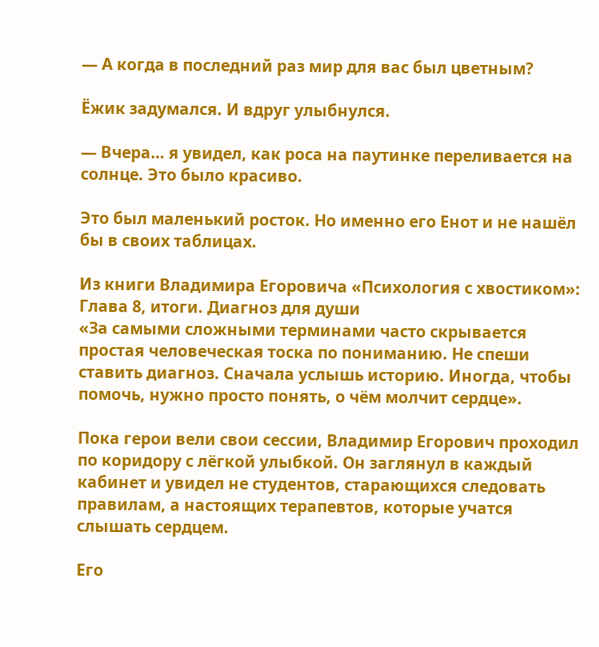— А когда в последний раз мир для вас был цветным?

Ёжик задумался. И вдруг улыбнулся.

— Вчера… я увидел, как роса на паутинке переливается на солнце. Это было красиво.

Это был маленький росток. Но именно его Енот и не нашёл бы в своих таблицах.

Из книги Владимира Егоровича «Психология с хвостиком»:
Глава 8, итоги. Диагноз для души
«За самыми сложными терминами часто скрывается простая человеческая тоска по пониманию. Не спеши ставить диагноз. Сначала услышь историю. Иногда, чтобы помочь, нужно просто понять, о чём молчит сердце».

Пока герои вели свои сессии, Владимир Егорович проходил по коридору с лёгкой улыбкой. Он заглянул в каждый кабинет и увидел не студентов, старающихся следовать правилам, а настоящих терапевтов, которые учатся слышать сердцем.

Его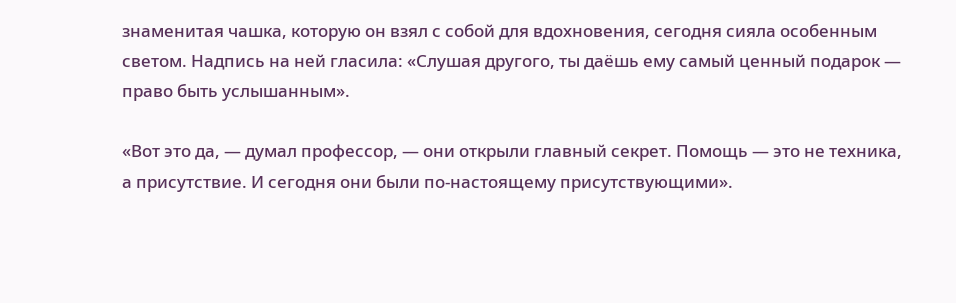знаменитая чашка, которую он взял с собой для вдохновения, сегодня сияла особенным светом. Надпись на ней гласила: «Слушая другого, ты даёшь ему самый ценный подарок — право быть услышанным».

«Вот это да, — думал профессор, — они открыли главный секрет. Помощь — это не техника, а присутствие. И сегодня они были по-настоящему присутствующими».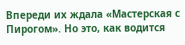Впереди их ждала «Мастерская с Пирогом». Но это, как водится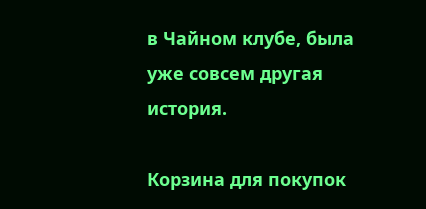в Чайном клубе, была уже совсем другая история.

Корзина для покупок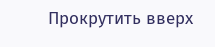Прокрутить вверх